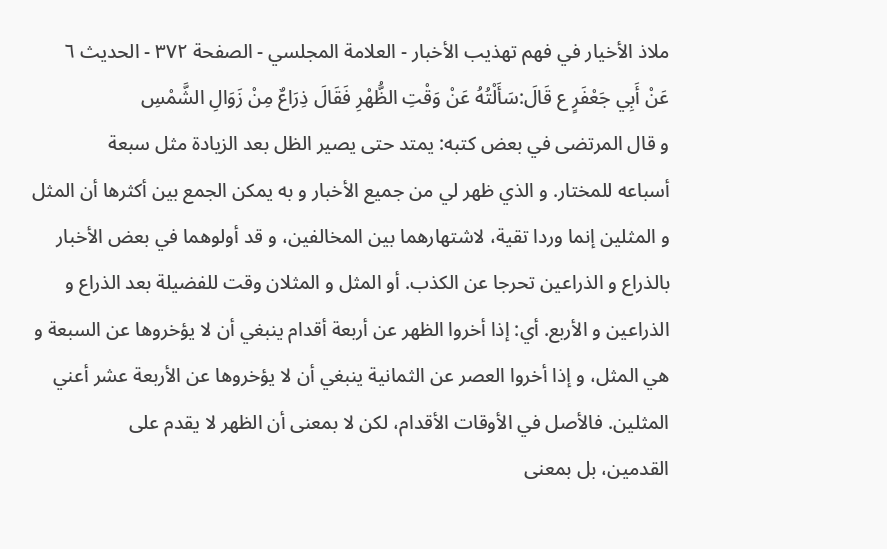ملاذ الأخيار في فهم تهذيب الأخبار - العلامة المجلسي - الصفحة ٣٧٢ - الحديث ٦
عَنْ أَبِي جَعْفَرٍ ع قَالَ:سَأَلْتُهُ عَنْ وَقْتِ الظُّهْرِ فَقَالَ ذِرَاعٌ مِنْ زَوَالِ الشَّمْسِ
و قال المرتضى في بعض كتبه: يمتد حتى يصير الظل بعد الزيادة مثل سبعة
أسباعه للمختار. و الذي ظهر لي من جميع الأخبار و به يمكن الجمع بين أكثرها أن المثل
و المثلين إنما وردا تقية، لاشتهارهما بين المخالفين، و قد أولوهما في بعض الأخبار
بالذراع و الذراعين تحرجا عن الكذب. أو المثل و المثلان وقت للفضيلة بعد الذراع و
الذراعين و الأربع. أي: إذا أخروا الظهر عن أربعة أقدام ينبغي أن لا يؤخروها عن السبعة و
هي المثل، و إذا أخروا العصر عن الثمانية ينبغي أن لا يؤخروها عن الأربعة عشر أعني
المثلين. فالأصل في الأوقات الأقدام، لكن لا بمعنى أن الظهر لا يقدم على
القدمين، بل بمعنى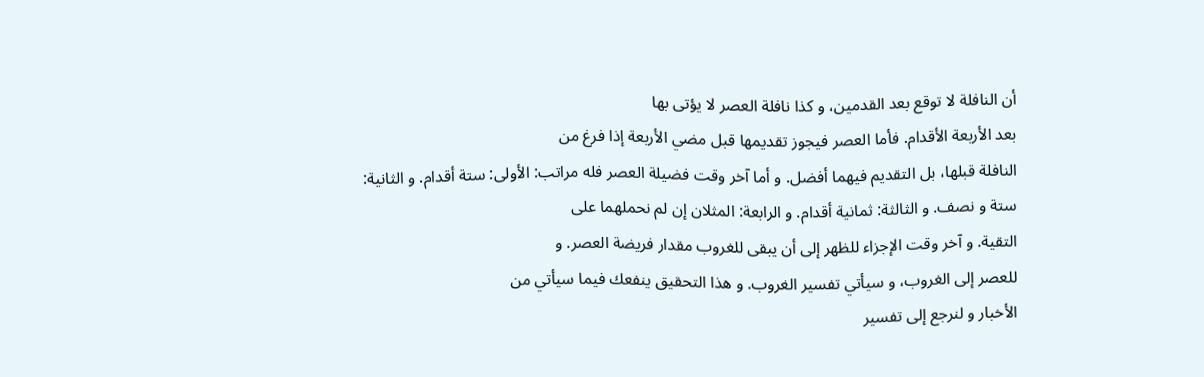أن النافلة لا توقع بعد القدمين، و كذا نافلة العصر لا يؤتى بها
بعد الأربعة الأقدام. فأما العصر فيجوز تقديمها قبل مضي الأربعة إذا فرغ من
النافلة قبلها، بل التقديم فيهما أفضل. و أما آخر وقت فضيلة العصر فله مراتب: الأولى: ستة أقدام. و الثانية:
ستة و نصف. و الثالثة: ثمانية أقدام. و الرابعة: المثلان إن لم نحملهما على
التقية. و آخر وقت الإجزاء للظهر إلى أن يبقى للغروب مقدار فريضة العصر. و
للعصر إلى الغروب، و سيأتي تفسير الغروب. و هذا التحقيق ينفعك فيما سيأتي من
الأخبار و لنرجع إلى تفسير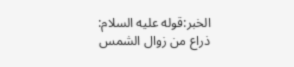الخبر:قوله عليه السلام:
ذراع من زوال الشمس